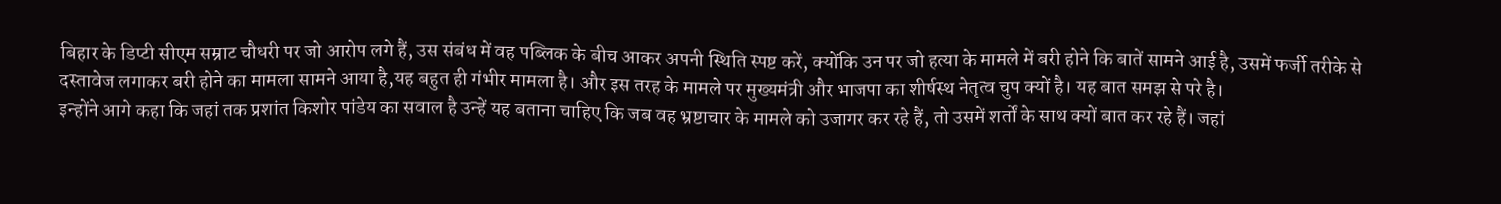बिहार के डिप्टी सीएम सम्राट चौधरी पर जो आरोप लगे हैं, उस संबंध में वह पब्लिक के बीच आकर अपनी स्थिति स्पष्ट करें, क्योंकि उन पर जो हत्या के मामले में बरी होने कि बातें सामने आई है, उसमें फर्जी तरीके से दस्तावेज लगाकर बरी होने का मामला सामने आया है,यह बहुत ही गंभीर मामला है। और इस तरह के मामले पर मुख्यमंत्री और भाजपा का शीर्षस्थ नेतृत्व चुप क्यों है। यह बात समझ से परे है।
इन्होंने आगे कहा कि जहां तक प्रशांत किशोर पांडेय का सवाल है उन्हें यह बताना चाहिए कि जब वह भ्रष्टाचार के मामले को उजागर कर रहे हैं, तो उसमें शर्तों के साथ क्यों बात कर रहे हैं। जहां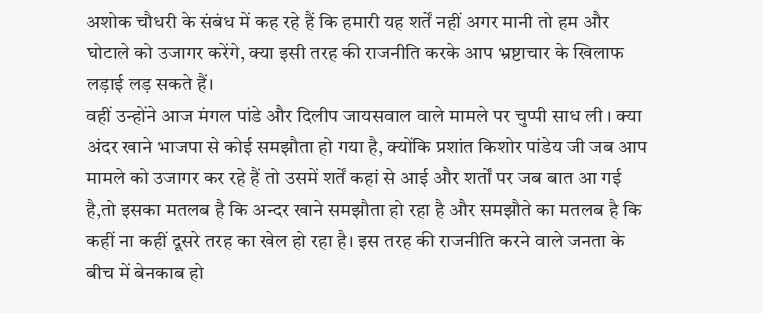अशोक चौधरी के संबंध में कह रहे हैं कि हमारी यह शर्तें नहीं अगर मानी तो हम और घोटाले को उजागर करेंगे, क्या इसी तरह की राजनीति करके आप भ्रष्टाचार के खिलाफ लड़ाई लड़ सकते हैं।
वहीं उन्होंने आज मंगल पांडे और दिलीप जायसवाल वाले मामले पर चुप्पी साध ली । क्या अंदर खाने भाजपा से कोई समझौता हो गया है, क्योंकि प्रशांत किशोर पांडेय जी जब आप मामले को उजागर कर रहे हैं तो उसमें शर्तें कहां से आई और शर्तों पर जब बात आ गई है,तो इसका मतलब है कि अन्दर खाने समझौता हो रहा है और समझौते का मतलब है कि कहीं ना कहीं दूसरे तरह का खेल हो रहा है। इस तरह की राजनीति करने वाले जनता के बीच में बेनकाब हो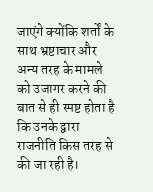जाएंगे क्योंकि शर्तों के साथ भ्रष्टाचार और अन्य तरह के मामले को उजागर करने की बात से ही स्पष्ट होता है कि उनके द्वारा राजनीति किस तरह से की जा रही है।